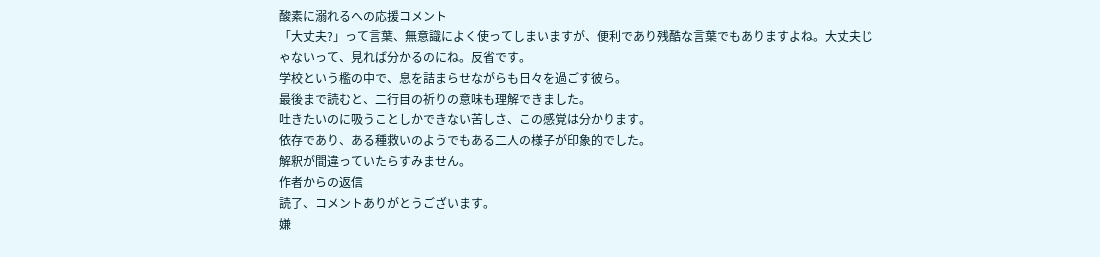酸素に溺れるへの応援コメント
「大丈夫?」って言葉、無意識によく使ってしまいますが、便利であり残酷な言葉でもありますよね。大丈夫じゃないって、見れば分かるのにね。反省です。
学校という檻の中で、息を詰まらせながらも日々を過ごす彼ら。
最後まで読むと、二行目の祈りの意味も理解できました。
吐きたいのに吸うことしかできない苦しさ、この感覚は分かります。
依存であり、ある種救いのようでもある二人の様子が印象的でした。
解釈が間違っていたらすみません。
作者からの返信
読了、コメントありがとうございます。
嫌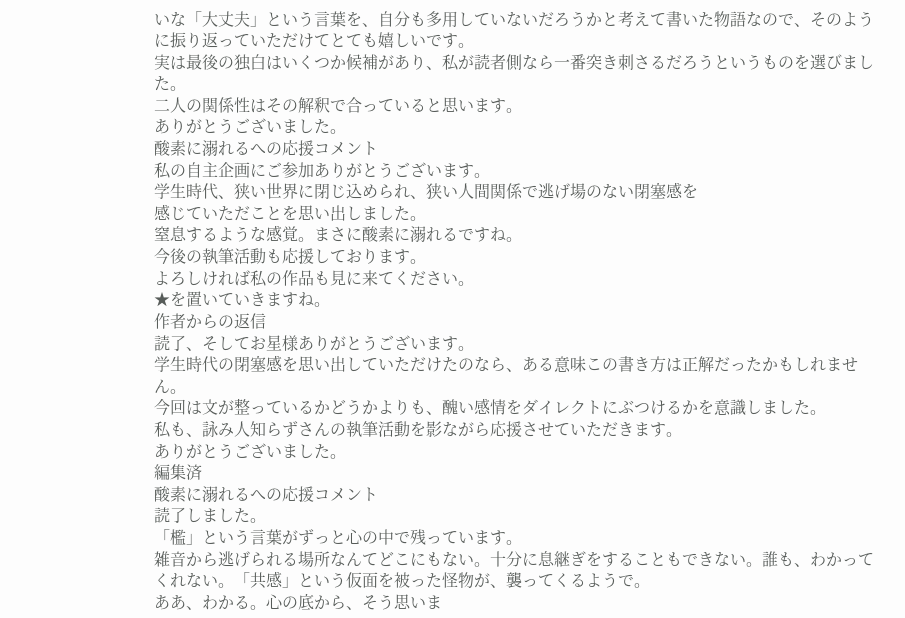いな「大丈夫」という言葉を、自分も多用していないだろうかと考えて書いた物語なので、そのように振り返っていただけてとても嬉しいです。
実は最後の独白はいくつか候補があり、私が読者側なら一番突き刺さるだろうというものを選びました。
二人の関係性はその解釈で合っていると思います。
ありがとうございました。
酸素に溺れるへの応援コメント
私の自主企画にご参加ありがとうございます。
学生時代、狭い世界に閉じ込められ、狭い人間関係で逃げ場のない閉塞感を
感じていただことを思い出しました。
窒息するような感覚。まさに酸素に溺れるですね。
今後の執筆活動も応援しております。
よろしければ私の作品も見に来てください。
★を置いていきますね。
作者からの返信
読了、そしてお星様ありがとうございます。
学生時代の閉塞感を思い出していただけたのなら、ある意味この書き方は正解だったかもしれません。
今回は文が整っているかどうかよりも、醜い感情をダイレクトにぶつけるかを意識しました。
私も、詠み人知らずさんの執筆活動を影ながら応援させていただきます。
ありがとうございました。
編集済
酸素に溺れるへの応援コメント
読了しました。
「檻」という言葉がずっと心の中で残っています。
雑音から逃げられる場所なんてどこにもない。十分に息継ぎをすることもできない。誰も、わかってくれない。「共感」という仮面を被った怪物が、襲ってくるようで。
ああ、わかる。心の底から、そう思いま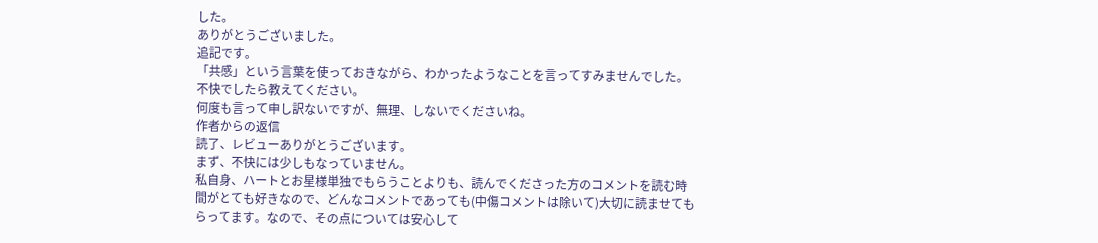した。
ありがとうございました。
追記です。
「共感」という言葉を使っておきながら、わかったようなことを言ってすみませんでした。
不快でしたら教えてください。
何度も言って申し訳ないですが、無理、しないでくださいね。
作者からの返信
読了、レビューありがとうございます。
まず、不快には少しもなっていません。
私自身、ハートとお星様単独でもらうことよりも、読んでくださった方のコメントを読む時間がとても好きなので、どんなコメントであっても(中傷コメントは除いて)大切に読ませてもらってます。なので、その点については安心して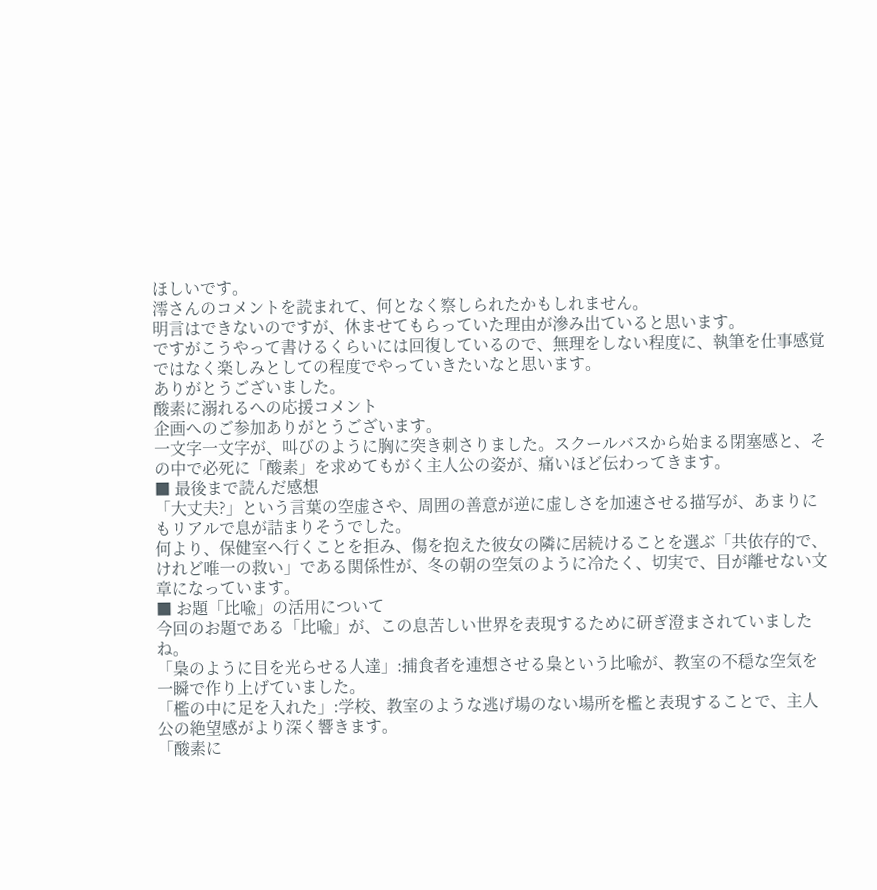ほしいです。
澪さんのコメントを読まれて、何となく察しられたかもしれません。
明言はできないのですが、休ませてもらっていた理由が滲み出ていると思います。
ですがこうやって書けるくらいには回復しているので、無理をしない程度に、執筆を仕事感覚ではなく楽しみとしての程度でやっていきたいなと思います。
ありがとうございました。
酸素に溺れるへの応援コメント
企画へのご参加ありがとうございます。
一文字一文字が、叫びのように胸に突き刺さりました。スクールバスから始まる閉塞感と、その中で必死に「酸素」を求めてもがく主人公の姿が、痛いほど伝わってきます。
■ 最後まで読んだ感想
「大丈夫?」という言葉の空虚さや、周囲の善意が逆に虚しさを加速させる描写が、あまりにもリアルで息が詰まりそうでした。
何より、保健室へ行くことを拒み、傷を抱えた彼女の隣に居続けることを選ぶ「共依存的で、けれど唯一の救い」である関係性が、冬の朝の空気のように冷たく、切実で、目が離せない文章になっています。
■ お題「比喩」の活用について
今回のお題である「比喩」が、この息苦しい世界を表現するために研ぎ澄まされていましたね。
「梟のように目を光らせる人達」:捕食者を連想させる梟という比喩が、教室の不穏な空気を一瞬で作り上げていました。
「檻の中に足を入れた」:学校、教室のような逃げ場のない場所を檻と表現することで、主人公の絶望感がより深く響きます。
「酸素に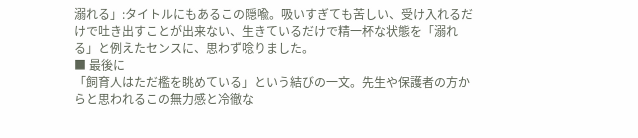溺れる」:タイトルにもあるこの隠喩。吸いすぎても苦しい、受け入れるだけで吐き出すことが出来ない、生きているだけで精一杯な状態を「溺れる」と例えたセンスに、思わず唸りました。
■ 最後に
「飼育人はただ檻を眺めている」という結びの一文。先生や保護者の方からと思われるこの無力感と冷徹な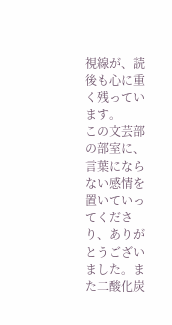視線が、読後も心に重く残っています。
この文芸部の部室に、言葉にならない感情を置いていってくださり、ありがとうございました。また二酸化炭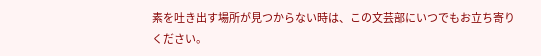素を吐き出す場所が見つからない時は、この文芸部にいつでもお立ち寄りください。